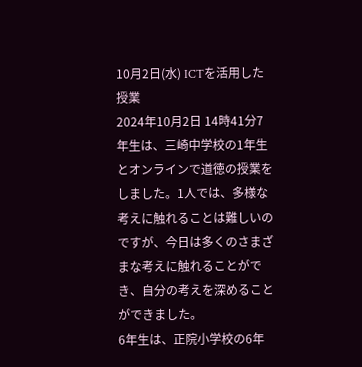10月2日(水) ICTを活用した授業
2024年10月2日 14時41分7年生は、三崎中学校の1年生とオンラインで道徳の授業をしました。1人では、多様な考えに触れることは難しいのですが、今日は多くのさまざまな考えに触れることができ、自分の考えを深めることができました。
6年生は、正院小学校の6年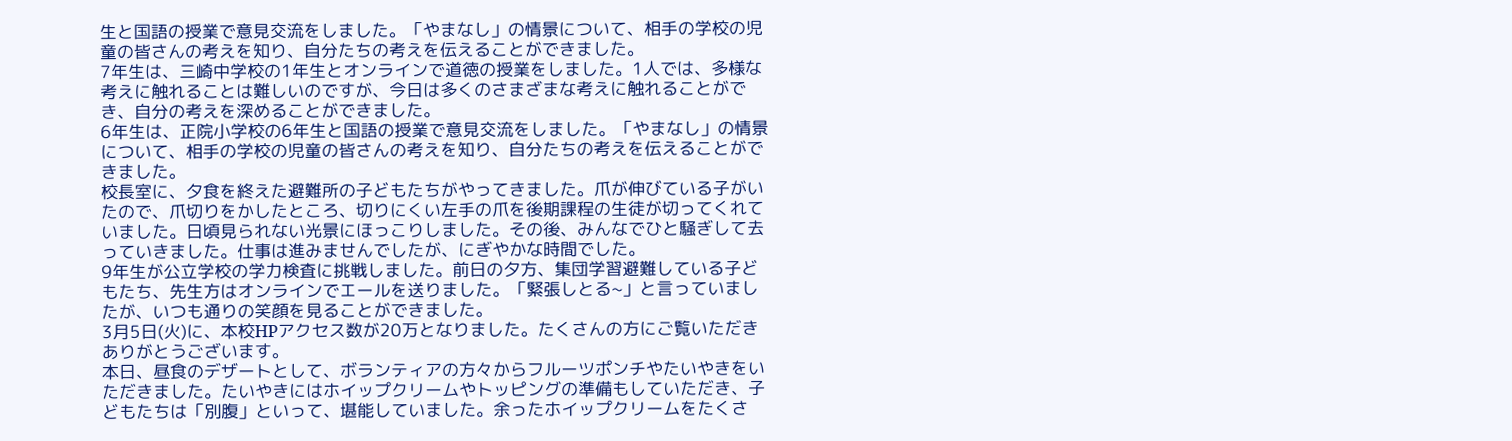生と国語の授業で意見交流をしました。「やまなし」の情景について、相手の学校の児童の皆さんの考えを知り、自分たちの考えを伝えることができました。
7年生は、三崎中学校の1年生とオンラインで道徳の授業をしました。1人では、多様な考えに触れることは難しいのですが、今日は多くのさまざまな考えに触れることができ、自分の考えを深めることができました。
6年生は、正院小学校の6年生と国語の授業で意見交流をしました。「やまなし」の情景について、相手の学校の児童の皆さんの考えを知り、自分たちの考えを伝えることができました。
校長室に、夕食を終えた避難所の子どもたちがやってきました。爪が伸びている子がいたので、爪切りをかしたところ、切りにくい左手の爪を後期課程の生徒が切ってくれていました。日頃見られない光景にほっこりしました。その後、みんなでひと騒ぎして去っていきました。仕事は進みませんでしたが、にぎやかな時間でした。
9年生が公立学校の学力検査に挑戦しました。前日の夕方、集団学習避難している子どもたち、先生方はオンラインでエールを送りました。「緊張しとる~」と言っていましたが、いつも通りの笑顔を見ることができました。
3月5日(火)に、本校HPアクセス数が20万となりました。たくさんの方にご覧いただきありがとうございます。
本日、昼食のデザートとして、ボランティアの方々からフルーツポンチやたいやきをいただきました。たいやきにはホイップクリームやトッピングの準備もしていただき、子どもたちは「別腹」といって、堪能していました。余ったホイップクリームをたくさ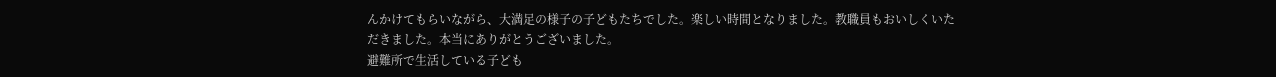んかけてもらいながら、大満足の様子の子どもたちでした。楽しい時間となりました。教職員もおいしくいただきました。本当にありがとうございました。
避難所で生活している子ども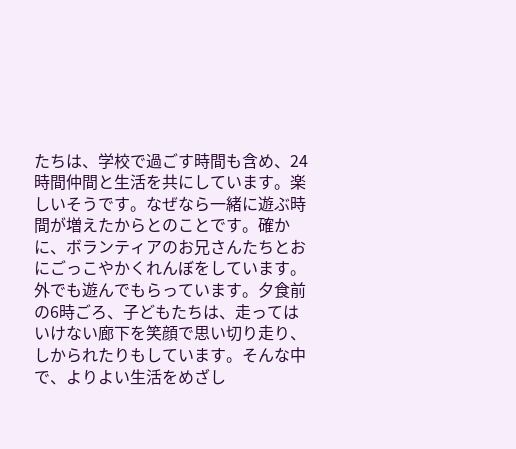たちは、学校で過ごす時間も含め、24時間仲間と生活を共にしています。楽しいそうです。なぜなら一緒に遊ぶ時間が増えたからとのことです。確かに、ボランティアのお兄さんたちとおにごっこやかくれんぼをしています。外でも遊んでもらっています。夕食前の6時ごろ、子どもたちは、走ってはいけない廊下を笑顔で思い切り走り、しかられたりもしています。そんな中で、よりよい生活をめざし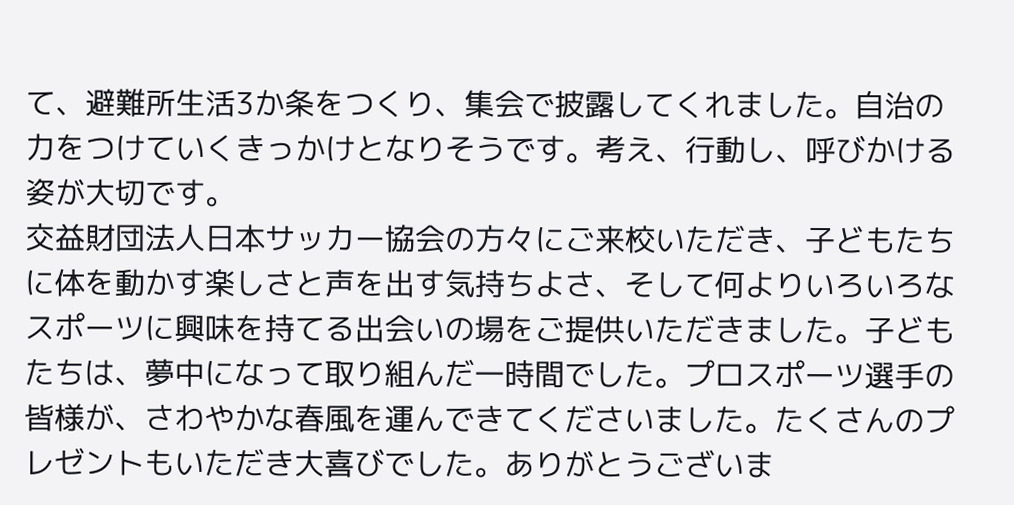て、避難所生活3か条をつくり、集会で披露してくれました。自治の力をつけていくきっかけとなりそうです。考え、行動し、呼びかける姿が大切です。
交益財団法人日本サッカー協会の方々にご来校いただき、子どもたちに体を動かす楽しさと声を出す気持ちよさ、そして何よりいろいろなスポーツに興味を持てる出会いの場をご提供いただきました。子どもたちは、夢中になって取り組んだ一時間でした。プロスポーツ選手の皆様が、さわやかな春風を運んできてくださいました。たくさんのプレゼントもいただき大喜びでした。ありがとうございま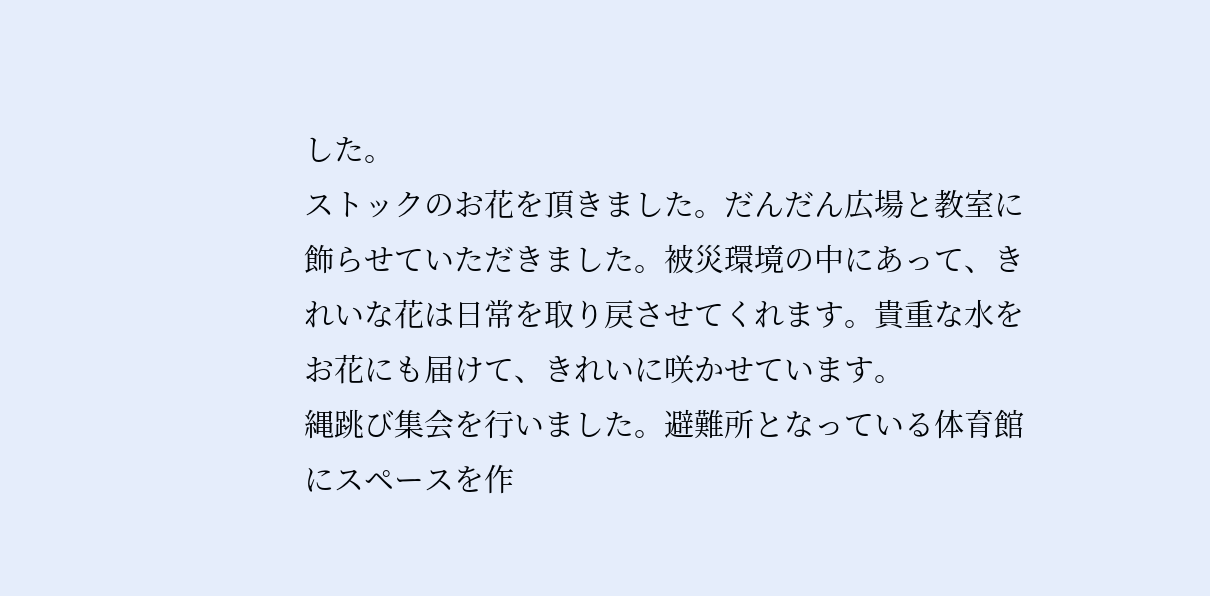した。
ストックのお花を頂きました。だんだん広場と教室に飾らせていただきました。被災環境の中にあって、きれいな花は日常を取り戻させてくれます。貴重な水をお花にも届けて、きれいに咲かせています。
縄跳び集会を行いました。避難所となっている体育館にスペースを作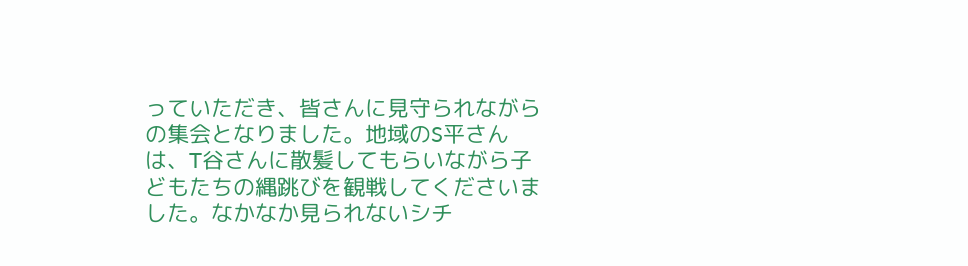っていただき、皆さんに見守られながらの集会となりました。地域のS平さんは、T谷さんに散髪してもらいながら子どもたちの縄跳びを観戦してくださいました。なかなか見られないシチ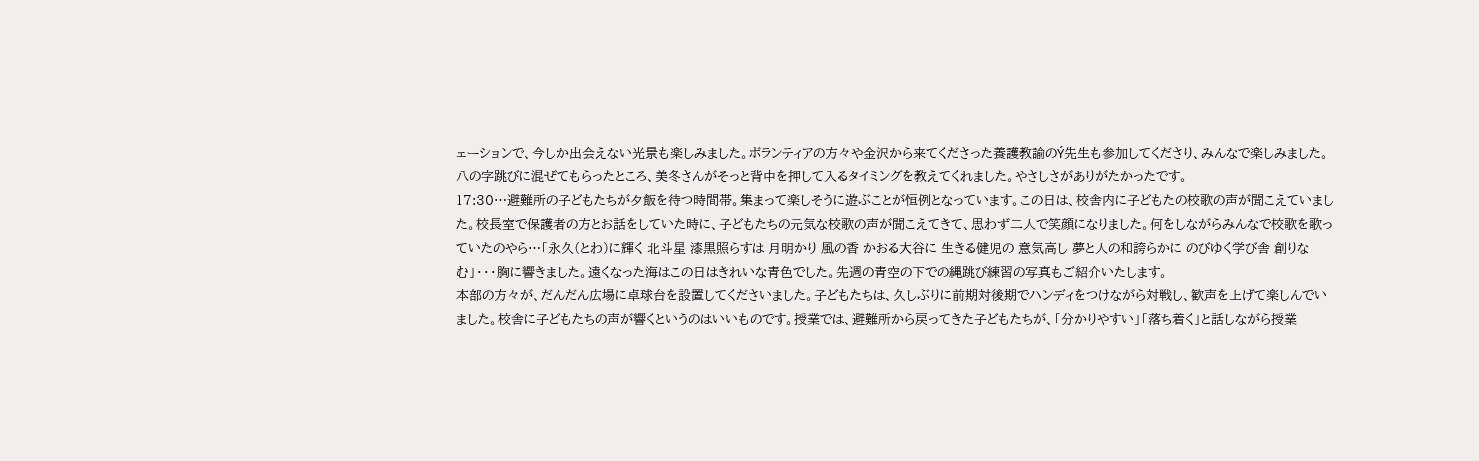ェーションで、今しか出会えない光景も楽しみました。ボランティアの方々や金沢から来てくださった養護教諭のÝ先生も参加してくださり、みんなで楽しみました。八の字跳びに混ぜてもらったところ、美冬さんがそっと背中を押して入るタイミングを教えてくれました。やさしさがありがたかったです。
17:30…避難所の子どもたちが夕飯を待つ時間帯。集まって楽しそうに遊ぶことが恒例となっています。この日は、校舎内に子どもたの校歌の声が聞こえていました。校長室で保護者の方とお話をしていた時に、子どもたちの元気な校歌の声が聞こえてきて、思わず二人で笑顔になりました。何をしながらみんなで校歌を歌っていたのやら…「永久(とわ)に輝く 北斗星 漆黒照らすは 月明かり 風の香 かおる大谷に 生きる健児の 意気高し 夢と人の和誇らかに のびゆく学び舎 創りなむ」・・・胸に響きました。遠くなった海はこの日はきれいな青色でした。先週の青空の下での縄跳び練習の写真もご紹介いたします。
本部の方々が、だんだん広場に卓球台を設置してくださいました。子どもたちは、久しぶりに前期対後期でハンディをつけながら対戦し、歓声を上げて楽しんでいました。校舎に子どもたちの声が響くというのはいいものです。授業では、避難所から戻ってきた子どもたちが、「分かりやすい」「落ち着く」と話しながら授業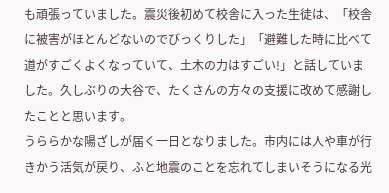も頑張っていました。震災後初めて校舎に入った生徒は、「校舎に被害がほとんどないのでびっくりした」「避難した時に比べて道がすごくよくなっていて、土木の力はすごい!」と話していました。久しぶりの大谷で、たくさんの方々の支援に改めて感謝したことと思います。
うららかな陽ざしが届く一日となりました。市内には人や車が行きかう活気が戻り、ふと地震のことを忘れてしまいそうになる光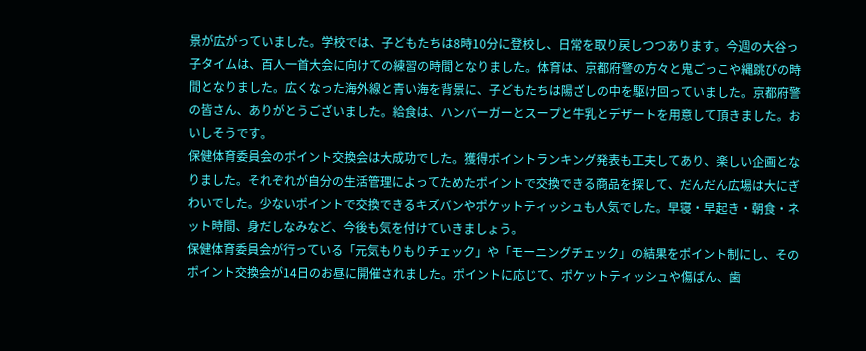景が広がっていました。学校では、子どもたちは8時10分に登校し、日常を取り戻しつつあります。今週の大谷っ子タイムは、百人一首大会に向けての練習の時間となりました。体育は、京都府警の方々と鬼ごっこや縄跳びの時間となりました。広くなった海外線と青い海を背景に、子どもたちは陽ざしの中を駆け回っていました。京都府警の皆さん、ありがとうございました。給食は、ハンバーガーとスープと牛乳とデザートを用意して頂きました。おいしそうです。
保健体育委員会のポイント交換会は大成功でした。獲得ポイントランキング発表も工夫してあり、楽しい企画となりました。それぞれが自分の生活管理によってためたポイントで交換できる商品を探して、だんだん広場は大にぎわいでした。少ないポイントで交換できるキズバンやポケットティッシュも人気でした。早寝・早起き・朝食・ネット時間、身だしなみなど、今後も気を付けていきましょう。
保健体育委員会が行っている「元気もりもりチェック」や「モーニングチェック」の結果をポイント制にし、そのポイント交換会が14日のお昼に開催されました。ポイントに応じて、ポケットティッシュや傷ばん、歯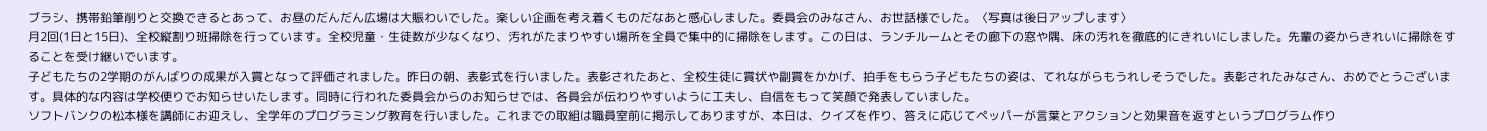ブラシ、携帯鉛筆削りと交換できるとあって、お昼のだんだん広場は大賑わいでした。楽しい企画を考え着くものだなあと感心しました。委員会のみなさん、お世話様でした。〈写真は後日アップします〉
月2回(1日と15日)、全校縦割り班掃除を行っています。全校児童・生徒数が少なくなり、汚れがたまりやすい場所を全員で集中的に掃除をします。この日は、ランチルームとその廊下の窓や隅、床の汚れを徹底的にきれいにしました。先輩の姿からきれいに掃除をすることを受け継いでいます。
子どもたちの2学期のがんばりの成果が入賞となって評価されました。昨日の朝、表彰式を行いました。表彰されたあと、全校生徒に賞状や副賞をかかげ、拍手をもらう子どもたちの姿は、てれながらもうれしそうでした。表彰されたみなさん、おめでとうございます。具体的な内容は学校便りでお知らせいたします。同時に行われた委員会からのお知らせでは、各員会が伝わりやすいように工夫し、自信をもって笑顔で発表していました。
ソフトバンクの松本様を講師にお迎えし、全学年のプログラミング教育を行いました。これまでの取組は職員室前に掲示してありますが、本日は、クイズを作り、答えに応じてペッパーが言葉とアクションと効果音を返すというプログラム作り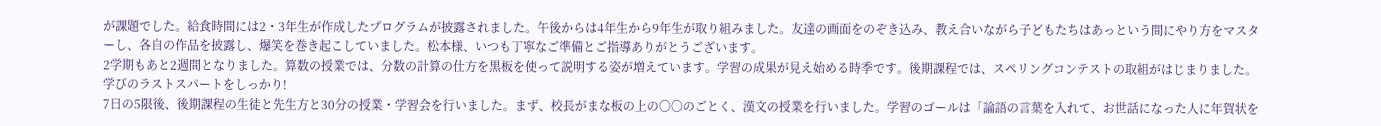が課題でした。給食時間には2・3年生が作成したプログラムが披露されました。午後からは4年生から9年生が取り組みました。友達の画面をのぞき込み、教え合いながら子どもたちはあっという間にやり方をマスターし、各自の作品を披露し、爆笑を巻き起こしていました。松本様、いつも丁寧なご準備とご指導ありがとうございます。
2学期もあと2週間となりました。算数の授業では、分数の計算の仕方を黒板を使って説明する姿が増えています。学習の成果が見え始める時季です。後期課程では、スペリングコンテストの取組がはじまりました。学びのラストスパートをしっかり!
7日の5限後、後期課程の生徒と先生方と30分の授業・学習会を行いました。まず、校長がまな板の上の〇〇のごとく、漢文の授業を行いました。学習のゴールは「論語の言葉を入れて、お世話になった人に年賀状を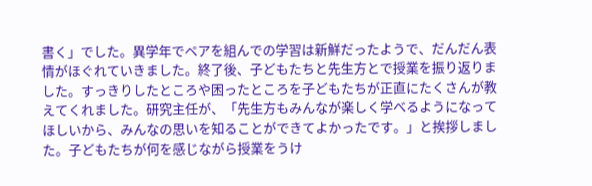書く」でした。異学年でペアを組んでの学習は新鮮だったようで、だんだん表情がほぐれていきました。終了後、子どもたちと先生方とで授業を振り返りました。すっきりしたところや困ったところを子どもたちが正直にたくさんが教えてくれました。研究主任が、「先生方もみんなが楽しく学べるようになってほしいから、みんなの思いを知ることができてよかったです。」と挨拶しました。子どもたちが何を感じながら授業をうけ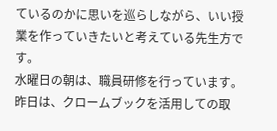ているのかに思いを巡らしながら、いい授業を作っていきたいと考えている先生方です。
水曜日の朝は、職員研修を行っています。昨日は、クロームブックを活用しての取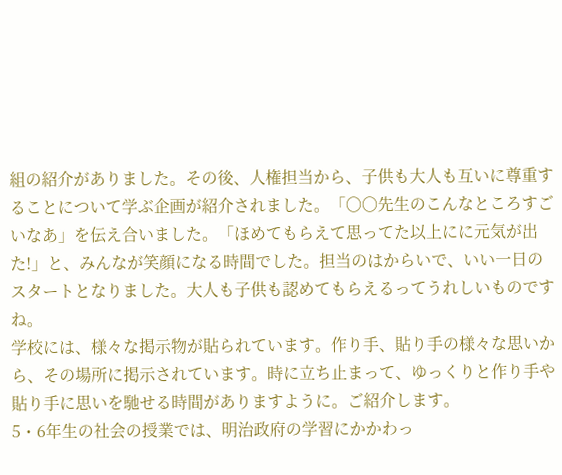組の紹介がありました。その後、人権担当から、子供も大人も互いに尊重することについて学ぶ企画が紹介されました。「〇〇先生のこんなところすごいなあ」を伝え合いました。「ほめてもらえて思ってた以上にに元気が出た!」と、みんなが笑顔になる時間でした。担当のはからいで、いい一日のスタートとなりました。大人も子供も認めてもらえるってうれしいものですね。
学校には、様々な掲示物が貼られています。作り手、貼り手の様々な思いから、その場所に掲示されています。時に立ち止まって、ゆっくりと作り手や貼り手に思いを馳せる時間がありますように。ご紹介します。
5・6年生の社会の授業では、明治政府の学習にかかわっ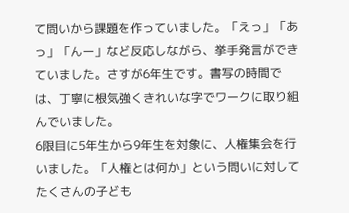て問いから課題を作っていました。「えっ」「あっ」「んー」など反応しながら、挙手発言ができていました。さすが6年生です。書写の時間では、丁寧に根気強くきれいな字でワークに取り組んでいました。
6限目に5年生から9年生を対象に、人権集会を行いました。「人権とは何か」という問いに対してたくさんの子ども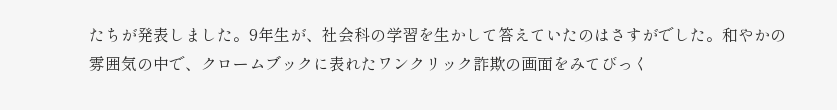たちが発表しました。9年生が、社会科の学習を生かして答えていたのはさすがでした。和やかの雰囲気の中で、クロームブックに表れたワンクリック詐欺の画面をみてびっく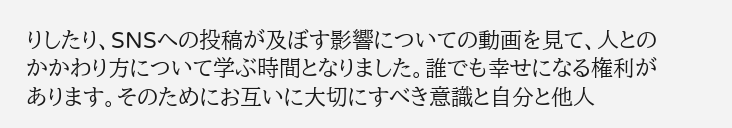りしたり、SNSへの投稿が及ぼす影響についての動画を見て、人とのかかわり方について学ぶ時間となりました。誰でも幸せになる権利があります。そのためにお互いに大切にすべき意識と自分と他人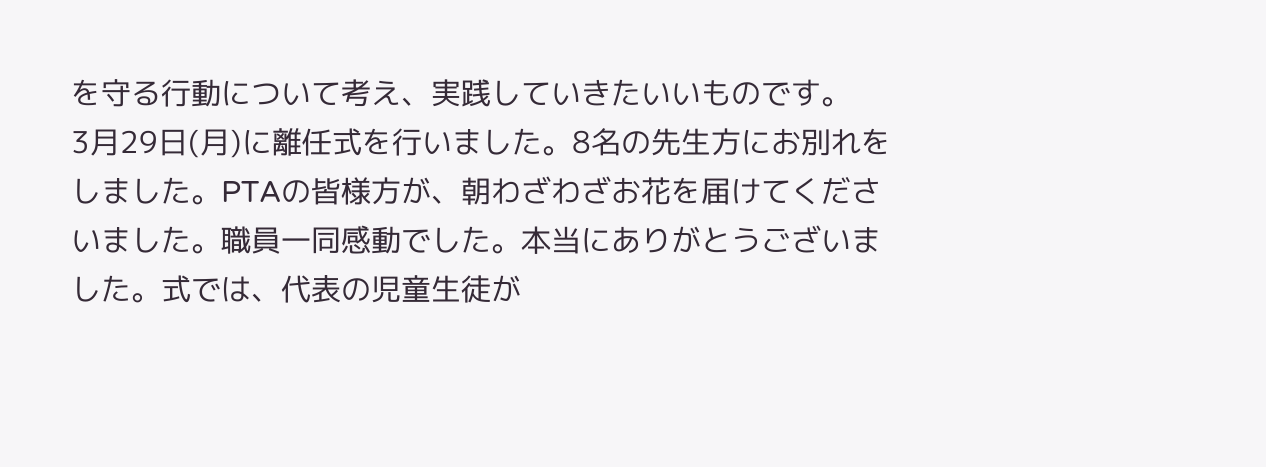を守る行動について考え、実践していきたいいものです。
3月29日(月)に離任式を行いました。8名の先生方にお別れをしました。PTAの皆様方が、朝わざわざお花を届けてくださいました。職員一同感動でした。本当にありがとうございました。式では、代表の児童生徒が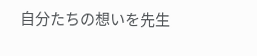自分たちの想いを先生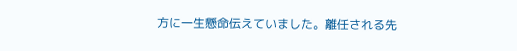方に一生懸命伝えていました。離任される先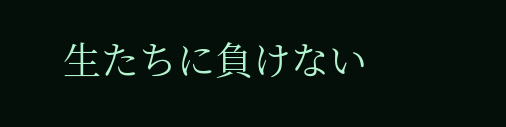生たちに負けない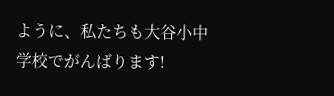ように、私たちも大谷小中学校でがんばります!